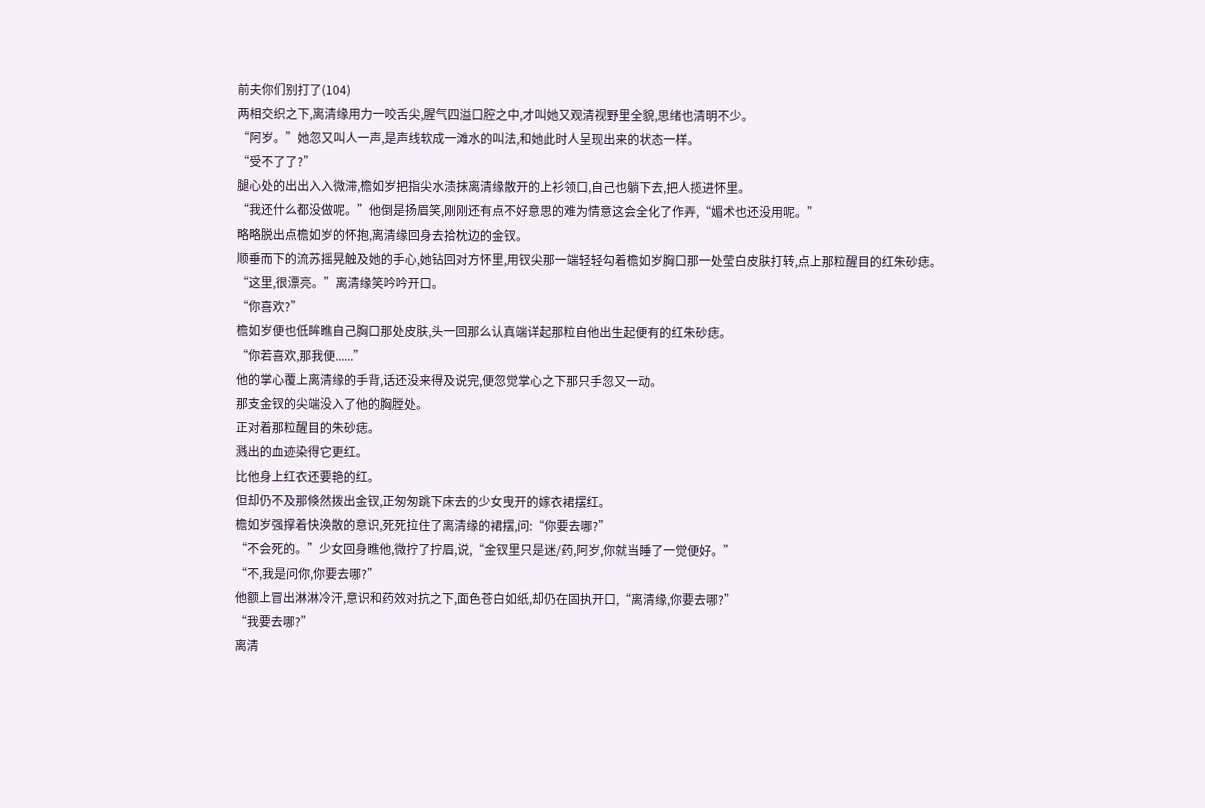前夫你们别打了(104)
两相交织之下,离清缘用力一咬舌尖,腥气四溢口腔之中,才叫她又观清视野里全貌,思绪也清明不少。
“阿岁。”她忽又叫人一声,是声线软成一滩水的叫法,和她此时人呈现出来的状态一样。
“受不了了?”
腿心处的出出入入微滞,檐如岁把指尖水渍抹离清缘散开的上衫领口,自己也躺下去,把人揽进怀里。
“我还什么都没做呢。”他倒是扬眉笑,刚刚还有点不好意思的难为情意这会全化了作弄,“媚术也还没用呢。”
略略脱出点檐如岁的怀抱,离清缘回身去拾枕边的金钗。
顺垂而下的流苏摇晃触及她的手心,她钻回对方怀里,用钗尖那一端轻轻勾着檐如岁胸口那一处莹白皮肤打转,点上那粒醒目的红朱砂痣。
“这里,很漂亮。”离清缘笑吟吟开口。
“你喜欢?”
檐如岁便也低眸瞧自己胸口那处皮肤,头一回那么认真端详起那粒自他出生起便有的红朱砂痣。
“你若喜欢,那我便......”
他的掌心覆上离清缘的手背,话还没来得及说完,便忽觉掌心之下那只手忽又一动。
那支金钗的尖端没入了他的胸膛处。
正对着那粒醒目的朱砂痣。
溅出的血迹染得它更红。
比他身上红衣还要艳的红。
但却仍不及那倏然拨出金钗,正匆匆跳下床去的少女曳开的嫁衣裙摆红。
檐如岁强撑着快涣散的意识,死死拉住了离清缘的裙摆,问:“你要去哪?”
“不会死的。”少女回身瞧他,微拧了拧眉,说,“金钗里只是迷/药,阿岁,你就当睡了一觉便好。”
“不,我是问你,你要去哪?”
他额上冒出淋淋冷汗,意识和药效对抗之下,面色苍白如纸,却仍在固执开口,“离清缘,你要去哪?”
“我要去哪?”
离清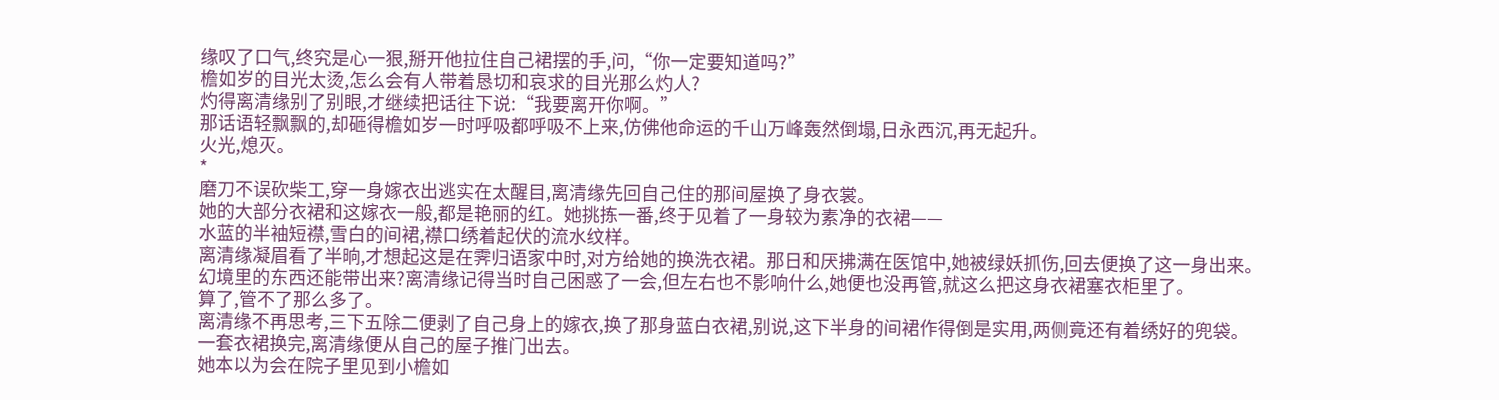缘叹了口气,终究是心一狠,掰开他拉住自己裙摆的手,问,“你一定要知道吗?”
檐如岁的目光太烫,怎么会有人带着恳切和哀求的目光那么灼人?
灼得离清缘别了别眼,才继续把话往下说:“我要离开你啊。”
那话语轻飘飘的,却砸得檐如岁一时呼吸都呼吸不上来,仿佛他命运的千山万峰轰然倒塌,日永西沉,再无起升。
火光,熄灭。
*
磨刀不误砍柴工,穿一身嫁衣出逃实在太醒目,离清缘先回自己住的那间屋换了身衣裳。
她的大部分衣裙和这嫁衣一般,都是艳丽的红。她挑拣一番,终于见着了一身较为素净的衣裙——
水蓝的半袖短襟,雪白的间裙,襟口绣着起伏的流水纹样。
离清缘凝眉看了半晌,才想起这是在霁归语家中时,对方给她的换洗衣裙。那日和厌拂满在医馆中,她被绿妖抓伤,回去便换了这一身出来。
幻境里的东西还能带出来?离清缘记得当时自己困惑了一会,但左右也不影响什么,她便也没再管,就这么把这身衣裙塞衣柜里了。
算了,管不了那么多了。
离清缘不再思考,三下五除二便剥了自己身上的嫁衣,换了那身蓝白衣裙,别说,这下半身的间裙作得倒是实用,两侧竟还有着绣好的兜袋。
一套衣裙换完,离清缘便从自己的屋子推门出去。
她本以为会在院子里见到小檐如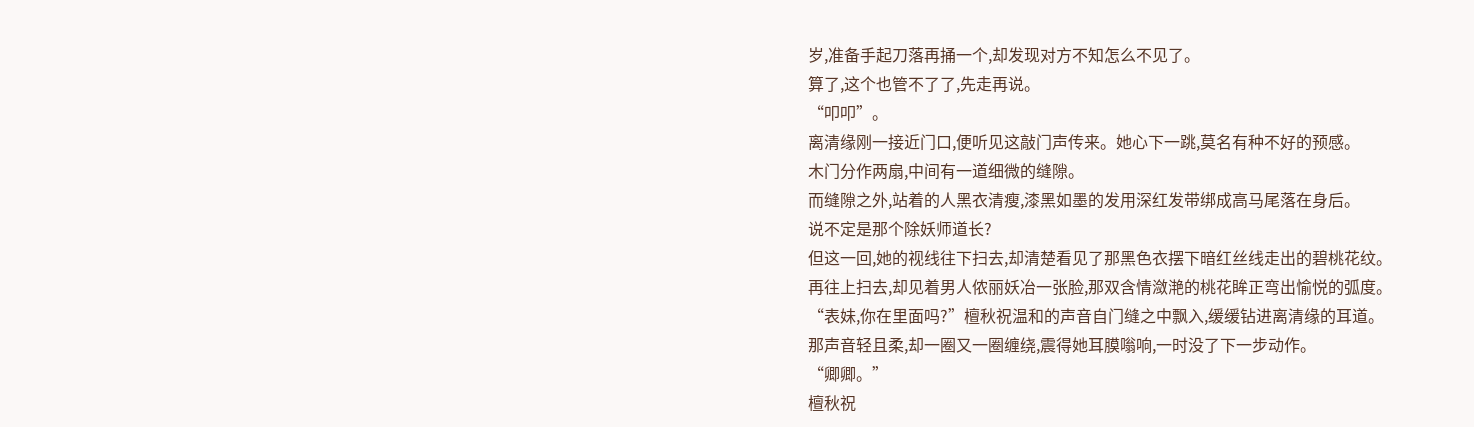岁,准备手起刀落再捅一个,却发现对方不知怎么不见了。
算了,这个也管不了了,先走再说。
“叩叩”。
离清缘刚一接近门口,便听见这敲门声传来。她心下一跳,莫名有种不好的预感。
木门分作两扇,中间有一道细微的缝隙。
而缝隙之外,站着的人黑衣清瘦,漆黑如墨的发用深红发带绑成高马尾落在身后。
说不定是那个除妖师道长?
但这一回,她的视线往下扫去,却清楚看见了那黑色衣摆下暗红丝线走出的碧桃花纹。
再往上扫去,却见着男人侬丽妖冶一张脸,那双含情潋滟的桃花眸正弯出愉悦的弧度。
“表妹,你在里面吗?”檀秋祝温和的声音自门缝之中飘入,缓缓钻进离清缘的耳道。
那声音轻且柔,却一圈又一圈缠绕,震得她耳膜嗡响,一时没了下一步动作。
“卿卿。”
檀秋祝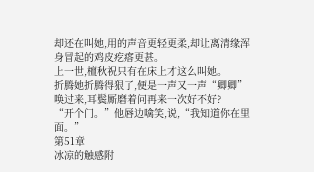却还在叫她,用的声音更轻更柔,却让离清缘浑身冒起的鸡皮疙瘩更甚。
上一世,檀秋祝只有在床上才这么叫她。
折腾她折腾得狠了,便是一声又一声“卿卿”唤过来,耳鬓厮磨着问再来一次好不好?
“开个门。”他唇边噙笑,说,“我知道你在里面。”
第51章
冰凉的触感附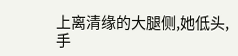上离清缘的大腿侧,她低头,手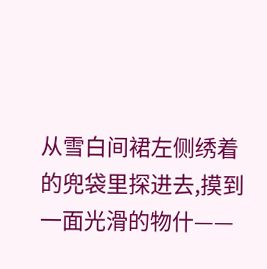从雪白间裙左侧绣着的兜袋里探进去,摸到一面光滑的物什——